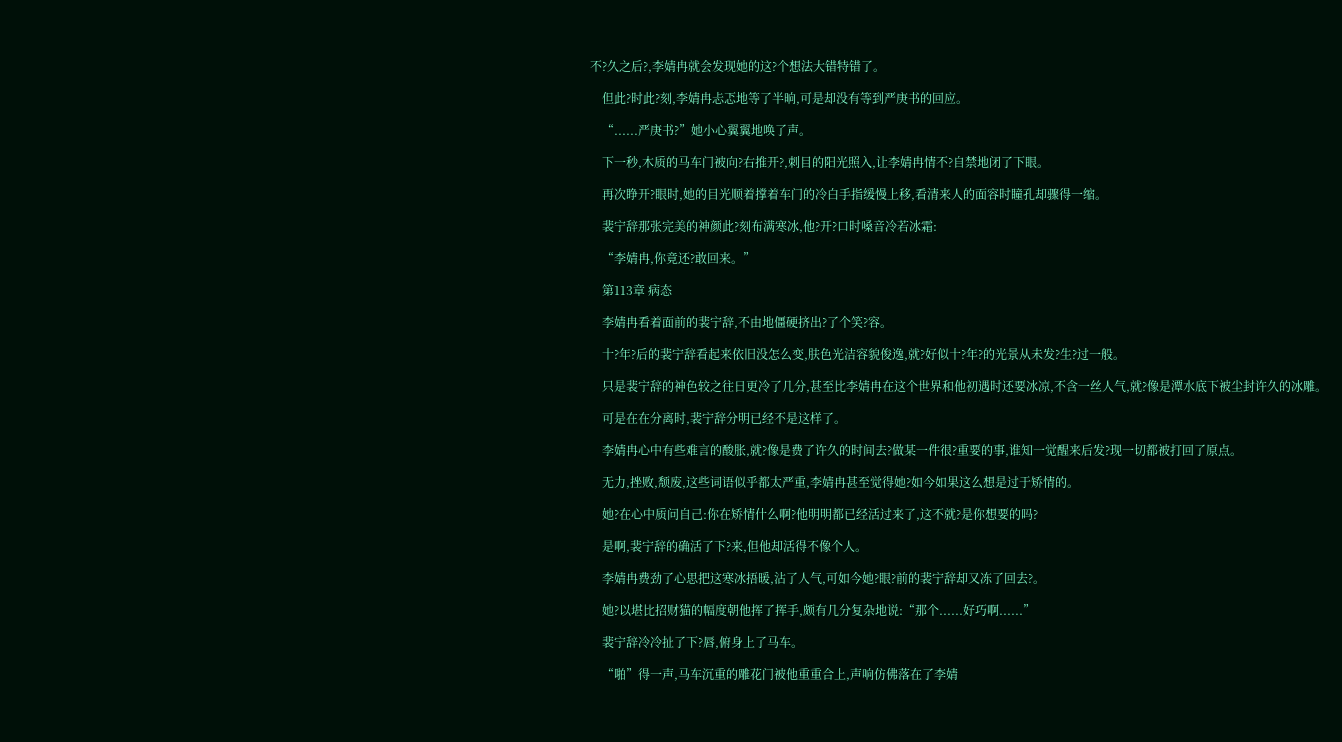不?久之后?,李婧冉就会发现她的这?个想法大错特错了。

    但此?时此?刻,李婧冉忐忑地等了半晌,可是却没有等到严庚书的回应。

    “......严庚书?”她小心翼翼地唤了声。

    下一秒,木质的马车门被向?右推开?,刺目的阳光照入,让李婧冉情不?自禁地闭了下眼。

    再次睁开?眼时,她的目光顺着撑着车门的冷白手指缓慢上移,看清来人的面容时瞳孔却骤得一缩。

    裴宁辞那张完美的神颜此?刻布满寒冰,他?开?口时嗓音冷若冰霜:

    “李婧冉,你竟还?敢回来。”

    第113章 病态

    李婧冉看着面前的裴宁辞,不由地僵硬挤出?了个笑?容。

    十?年?后的裴宁辞看起来依旧没怎么变,肤色光洁容貌俊逸,就?好似十?年?的光景从未发?生?过一般。

    只是裴宁辞的神色较之往日更冷了几分,甚至比李婧冉在这个世界和他初遇时还要冰凉,不含一丝人气,就?像是潭水底下被尘封许久的冰雕。

    可是在在分离时,裴宁辞分明已经不是这样了。

    李婧冉心中有些难言的酸胀,就?像是费了许久的时间去?做某一件很?重要的事,谁知一觉醒来后发?现一切都被打回了原点。

    无力,挫败,颓废,这些词语似乎都太严重,李婧冉甚至觉得她?如今如果这么想是过于矫情的。

    她?在心中质问自己:你在矫情什么啊?他明明都已经活过来了,这不就?是你想要的吗?

    是啊,裴宁辞的确活了下?来,但他却活得不像个人。

    李婧冉费劲了心思把这寒冰捂暖,沾了人气,可如今她?眼?前的裴宁辞却又冻了回去?。

    她?以堪比招财猫的幅度朝他挥了挥手,颇有几分复杂地说:“那个......好巧啊......”

    裴宁辞冷冷扯了下?唇,俯身上了马车。

    “啪”得一声,马车沉重的雕花门被他重重合上,声响仿佛落在了李婧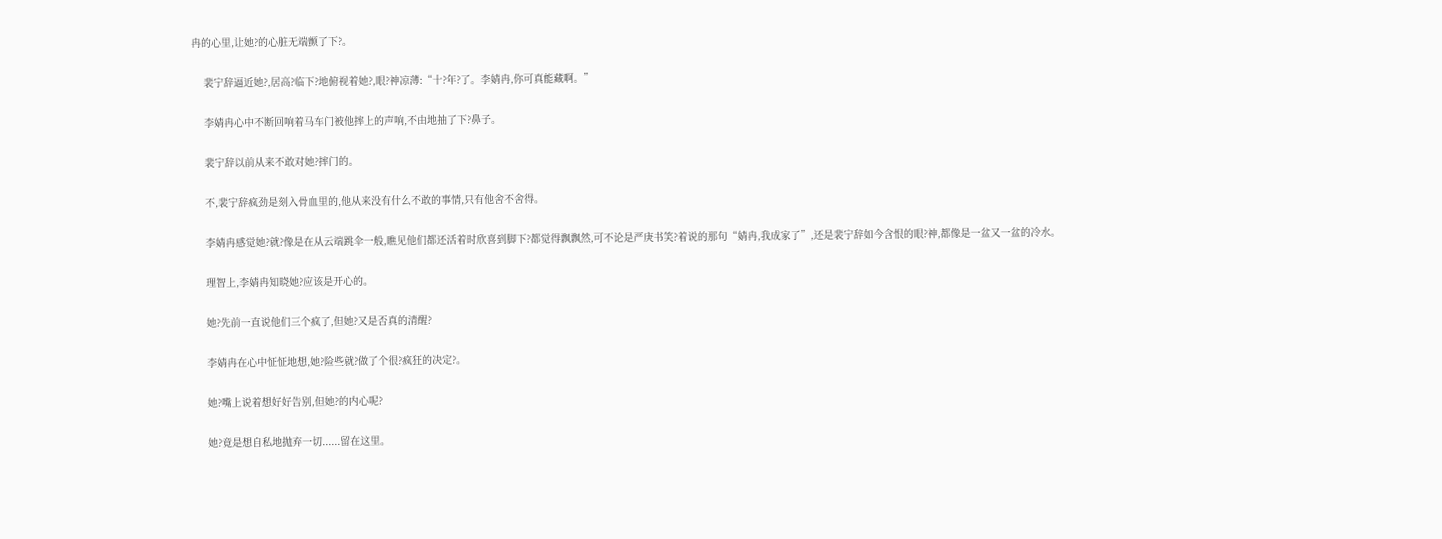冉的心里,让她?的心脏无端颤了下?。

    裴宁辞逼近她?,居高?临下?地俯视着她?,眼?神凉薄:“十?年?了。李婧冉,你可真能藏啊。”

    李婧冉心中不断回响着马车门被他摔上的声响,不由地抽了下?鼻子。

    裴宁辞以前从来不敢对她?摔门的。

    不,裴宁辞疯劲是刻入骨血里的,他从来没有什么不敢的事情,只有他舍不舍得。

    李婧冉感觉她?就?像是在从云端跳伞一般,瞧见他们都还活着时欣喜到脚下?都觉得飘飘然,可不论是严庚书笑?着说的那句“婧冉,我成家了”,还是裴宁辞如今含恨的眼?神,都像是一盆又一盆的冷水。

    理智上,李婧冉知晓她?应该是开心的。

    她?先前一直说他们三个疯了,但她?又是否真的清醒?

    李婧冉在心中怔怔地想,她?险些就?做了个很?疯狂的决定?。

    她?嘴上说着想好好告别,但她?的内心呢?

    她?竟是想自私地抛弃一切......留在这里。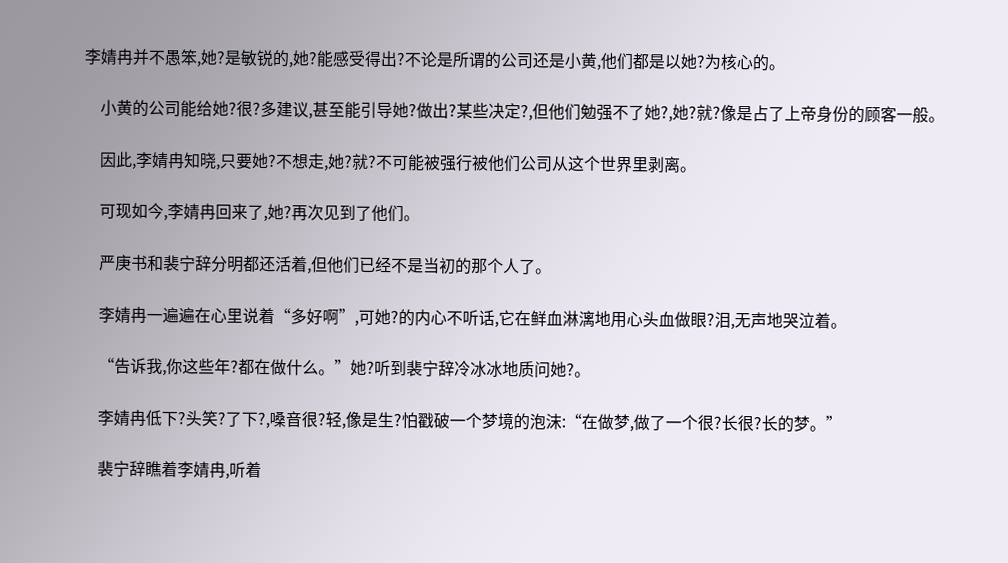李婧冉并不愚笨,她?是敏锐的,她?能感受得出?不论是所谓的公司还是小黄,他们都是以她?为核心的。

    小黄的公司能给她?很?多建议,甚至能引导她?做出?某些决定?,但他们勉强不了她?,她?就?像是占了上帝身份的顾客一般。

    因此,李婧冉知晓,只要她?不想走,她?就?不可能被强行被他们公司从这个世界里剥离。

    可现如今,李婧冉回来了,她?再次见到了他们。

    严庚书和裴宁辞分明都还活着,但他们已经不是当初的那个人了。

    李婧冉一遍遍在心里说着“多好啊”,可她?的内心不听话,它在鲜血淋漓地用心头血做眼?泪,无声地哭泣着。

    “告诉我,你这些年?都在做什么。”她?听到裴宁辞冷冰冰地质问她?。

    李婧冉低下?头笑?了下?,嗓音很?轻,像是生?怕戳破一个梦境的泡沫:“在做梦,做了一个很?长很?长的梦。”

    裴宁辞瞧着李婧冉,听着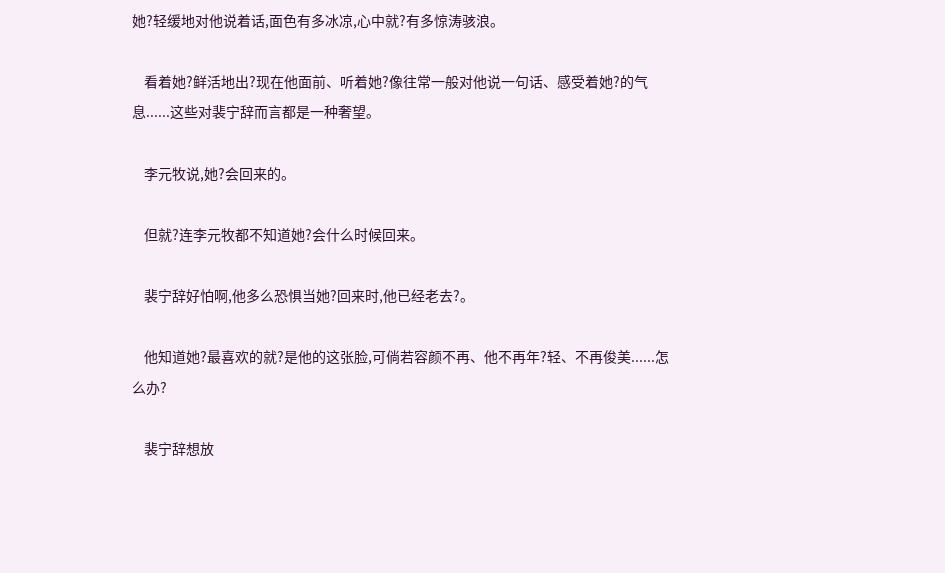她?轻缓地对他说着话,面色有多冰凉,心中就?有多惊涛骇浪。

    看着她?鲜活地出?现在他面前、听着她?像往常一般对他说一句话、感受着她?的气息......这些对裴宁辞而言都是一种奢望。

    李元牧说,她?会回来的。

    但就?连李元牧都不知道她?会什么时候回来。

    裴宁辞好怕啊,他多么恐惧当她?回来时,他已经老去?。

    他知道她?最喜欢的就?是他的这张脸,可倘若容颜不再、他不再年?轻、不再俊美......怎么办?

    裴宁辞想放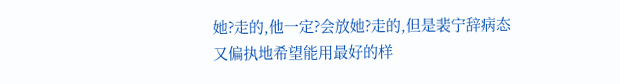她?走的,他一定?会放她?走的,但是裴宁辞病态又偏执地希望能用最好的样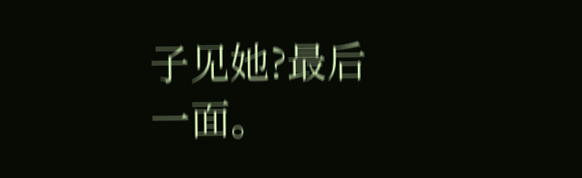子见她?最后一面。